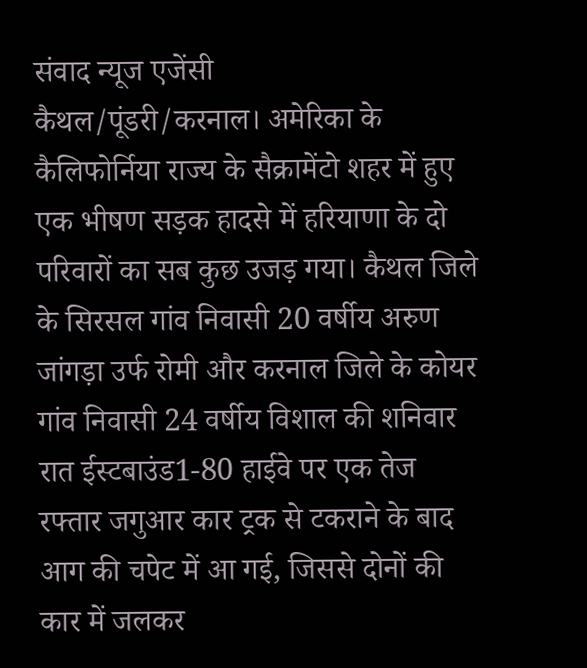संवाद न्यूज एजेंसी
कैथल/पूंडरी/करनाल। अमेरिका के कैलिफोर्निया राज्य के सैक्रामेंटो शहर में हुए एक भीषण सड़क हादसे में हरियाणा के दो परिवारों का सब कुछ उजड़ गया। कैथल जिले के सिरसल गांव निवासी 20 वर्षीय अरुण जांगड़ा उर्फ रोमी और करनाल जिले के कोयर गांव निवासी 24 वर्षीय विशाल की शनिवार रात ईस्टबाउंड1-80 हाईवे पर एक तेज रफ्तार जगुआर कार ट्रक से टकराने के बाद आग की चपेट में आ गई, जिससे दोनों की कार में जलकर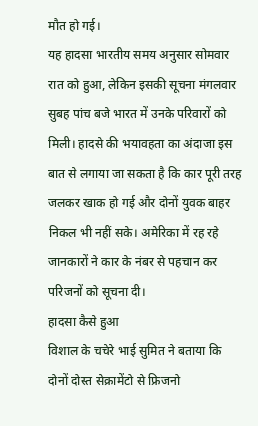मौत हो गई।
यह हादसा भारतीय समय अनुसार सोमवार रात को हुआ, लेकिन इसकी सूचना मंगलवार सुबह पांच बजे भारत में उनके परिवारों को मिली। हादसे की भयावहता का अंदाजा इस बात से लगाया जा सकता है कि कार पूरी तरह जलकर खाक हो गई और दोनों युवक बाहर निकल भी नहीं सके। अमेरिका में रह रहे जानकारों ने कार के नंबर से पहचान कर परिजनों को सूचना दी।
हादसा कैसे हुआ
विशाल के चचेरे भाई सुमित ने बताया कि दोनों दोस्त सेक्रामेंटो से फ्रिजनो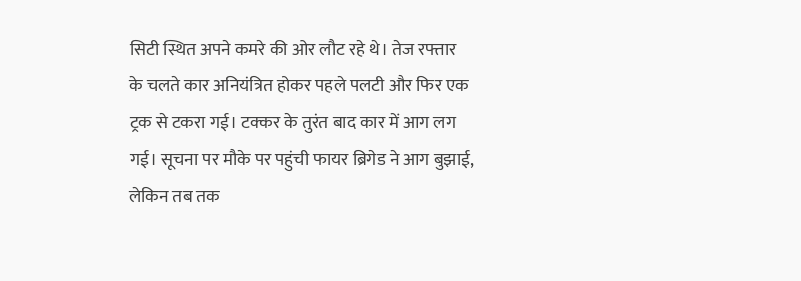सिटी स्थित अपने कमरे की ओर लौट रहे थे। तेज रफ्तार के चलते कार अनियंत्रित होकर पहले पलटी और फिर एक ट्रक से टकरा गई। टक्कर के तुरंत बाद कार में आग लग गई। सूचना पर मौके पर पहुंची फायर ब्रिगेड ने आग बुझाई, लेकिन तब तक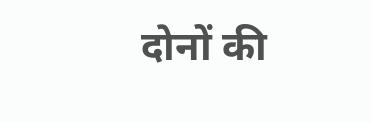दोनों की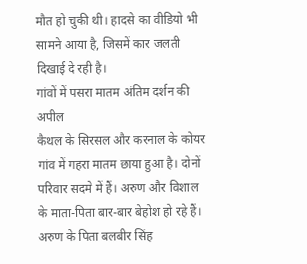मौत हो चुकी थी। हादसे का वीडियो भी सामने आया है, जिसमें कार जलती दिखाई दे रही है।
गांवों में पसरा मातम अंतिम दर्शन की अपील
कैथल के सिरसल और करनाल के कोयर गांव में गहरा मातम छाया हुआ है। दोनों परिवार सदमे में हैं। अरुण और विशाल के माता-पिता बार-बार बेहोश हो रहे हैं। अरुण के पिता बलबीर सिंह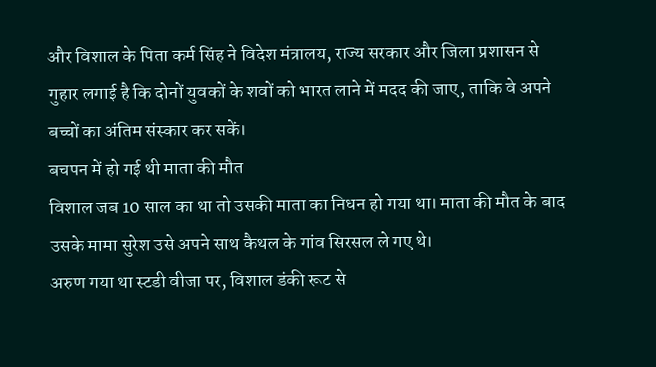और विशाल के पिता कर्म सिंह ने विदेश मंत्रालय, राज्य सरकार और जिला प्रशासन से गुहार लगाई है कि दोनों युवकों के शवों को भारत लाने में मदद की जाए, ताकि वे अपने बच्चों का अंतिम संस्कार कर सकें।
बचपन में हो गई थी माता की मौत
विशाल जब 10 साल का था तो उसकी माता का निधन हो गया था। माता की मौत के बाद उसके मामा सुरेश उसे अपने साथ कैथल के गांव सिरसल ले गए थे।
अरुण गया था स्टडी वीजा पर, विशाल डंकी रूट से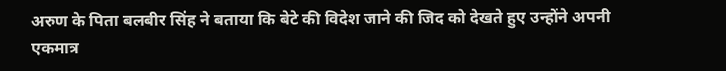अरुण के पिता बलबीर सिंह ने बताया कि बेटे की विदेश जाने की जिद को देखते हुए उन्होंने अपनी एकमात्र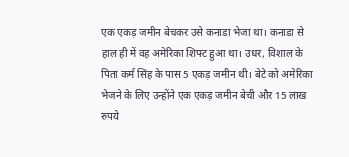एक एकड़ जमीन बेचकर उसे कनाडा भेजा था। कनाडा से हाल ही में वह अमेरिका शिफ्ट हुआ था। उधर, विशाल के पिता कर्म सिंह के पास 5 एकड़ जमीन थी। बेटे को अमेरिका भेजने के लिए उन्होंने एक एकड़ जमीन बेची और 15 लाख रुपये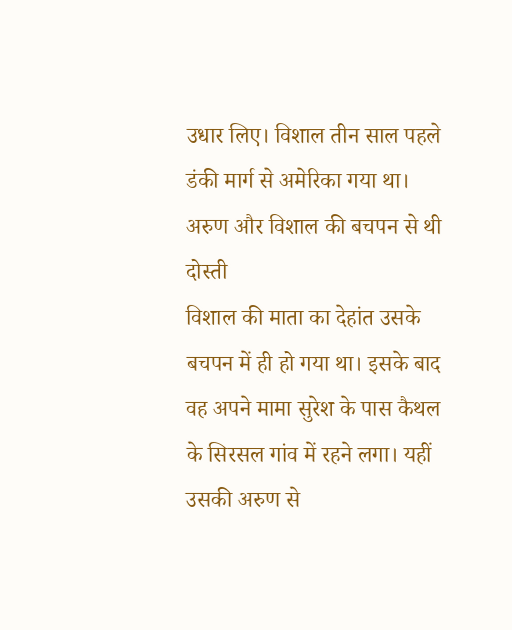उधार लिए। विशाल तीन साल पहले डंकी मार्ग से अमेरिका गया था।
अरुण और विशाल की बचपन से थी दोस्ती
विशाल की माता का देहांत उसके बचपन में ही हो गया था। इसके बाद वह अपने मामा सुरेश के पास कैथल के सिरसल गांव में रहने लगा। यहीं उसकी अरुण से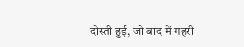दोस्ती हुई, जो बाद में गहरी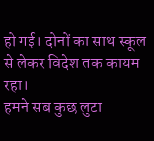हो गई। दोनों का साथ स्कूल से लेकर विदेश तक कायम रहा।
हमने सब कुछ लुटा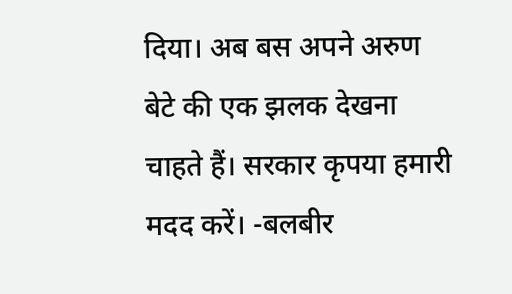दिया। अब बस अपने अरुण बेटे की एक झलक देखना चाहते हैं। सरकार कृपया हमारी मदद करें। -बलबीर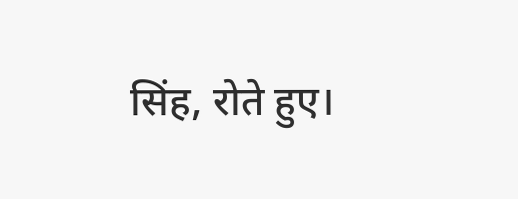सिंह, रोते हुए।